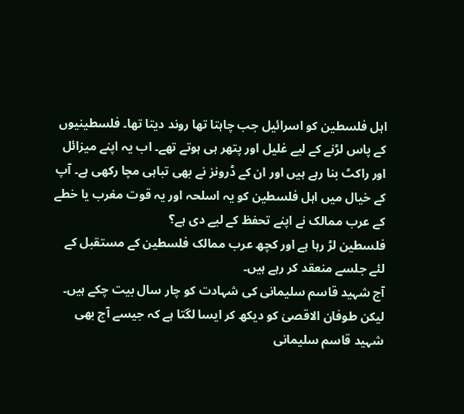اہل فلسطین کو اسرائیل جب چاہتا تھا روند دیتا تھا۔ فلسطینیوں کے پاس لڑنے کے لیے غلیل اور پتھر ہی ہوتے تھے۔ اب یہ اپنے میزائل اور راکٹ بنا رہے ہیں اور ان کے ڈرونز نے بھی تباہی مچا رکھی ہے۔ آپ کے خیال میں اہل فلسطین کو یہ اسلحہ اور یہ قوت مغرب یا خطے کے عرب ممالک نے اپنے تحفظ کے لیے دی ہے؟
فلسطین لڑ رہا ہے اور کچھ عرب ممالک فلسطین کے مستقبل کے لئے جلسے منعقد کر رہے ہیں۔
آج شہید قاسم سلیمانی کی شہادت کو چار سال بیت چکے ہیں۔ لیکن طوفان الاقصیٰ کو دیکھ کر ایسا لگتا ہے کہ جیسے آج بھی شہید قاسم سلیمانی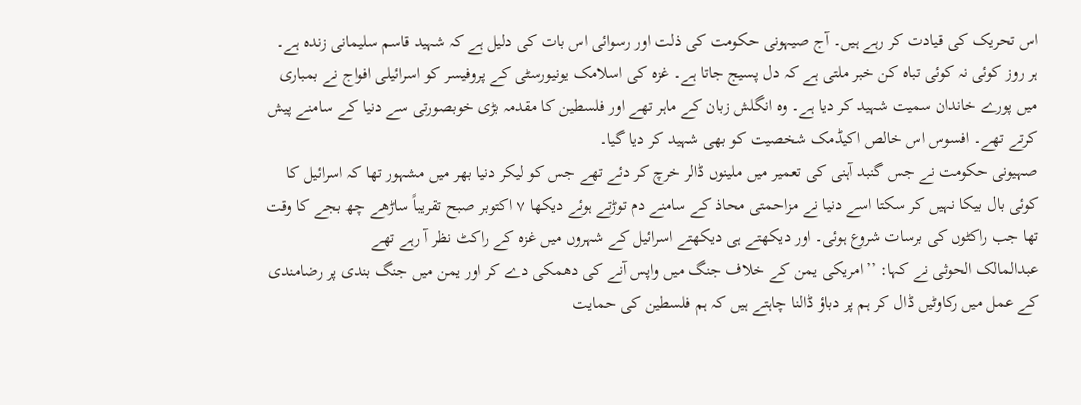اس تحریک کی قیادت کر رہے ہیں۔ آج صیہونی حکومت کی ذلت اور رسوائی اس بات کی دلیل ہے کہ شہید قاسم سلیمانی زندہ ہے۔
ہر روز کوئی نہ کوئی تباہ کن خبر ملتی ہے کہ دل پسیج جاتا ہے۔ غزہ کی اسلامک یونیورسٹی کے پروفیسر کو اسرائیلی افواج نے بمباری میں پورے خاندان سمیت شہید کر دیا ہے۔ وہ انگلش زبان کے ماہر تھے اور فلسطین کا مقدمہ بڑی خوبصورتی سے دنیا کے سامنے پیش کرتے تھے۔ افسوس اس خالص اکیڈمک شخصیت کو بھی شہید کر دیا گیا۔
صہیونی حکومت نے جس گنبد آہنی کی تعمیر میں ملینوں ڈالر خرچ کر دئے تھے جس کو لیکر دنیا بھر میں مشہور تھا کہ اسرائیل کا کوئی بال بیکا نہیں کر سکتا اسے دنیا نے مزاحمتی محاذ کے سامنے دم توڑتے ہوئے دیکھا ۷ اکتوبر صبح تقریباً ساڑھے چھ بجے کا وقت تھا جب راکٹوں کی برسات شروع ہوئی۔ اور دیکھتے ہی دیکھتے اسرائیل کے شہروں میں غزہ کے راکٹ نظر آ رہے تھے
عبدالمالک الحوثی نے کہا: ’’امریکی یمن کے خلاف جنگ میں واپس آنے کی دھمکی دے کر اور یمن میں جنگ بندی پر رضامندی کے عمل میں رکاوٹیں ڈال کر ہم پر دباؤ ڈالنا چاہتے ہیں کہ ہم فلسطین کی حمایت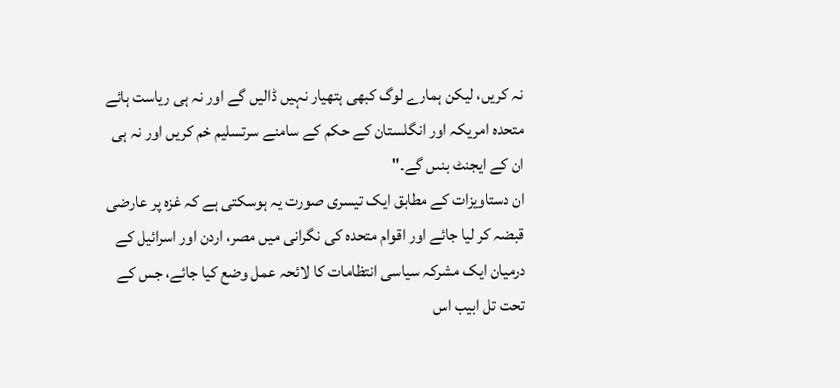نہ کریں، لیکن ہمارے لوگ کبھی ہتھیار نہیں ڈالیں گے اور نہ ہی ریاست ہائے متحدہ امریکہ اور انگلستان کے حکم کے سامنے سرتسلیم خم کریں اور نہ ہی ان کے ایجنٹ بنںں گے۔"
ان دستاویزات کے مطابق ایک تیسری صورت یہ ہوسکتی ہے کہ غزہ پر عارضی قبضہ کر لیا جائے اور اقوام متحدہ کی نگرانی میں مصر، اردن اور اسرائیل کے درمیان ایک مشرکہ سیاسی انتظامات کا لائحہ عمل وضع کیا جائے، جس کے تحت تل ابیب اس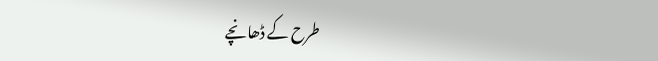طرح کے ڈھانچے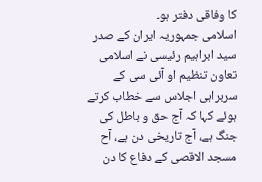کا وفاقی دفتر ہو۔
اسلامی جمہوریہ ایران کے صدر سید ابراہیم رئیسی نے اسلامی تعاون تنظیم او آئی سی کے سربراہی اجلاس سے خطاب کرتے ہوئے کہا کہ آج حق و باطل کی جنگ ہے، آج تاریخی دن ہے، آح مسجد الاقصی کے دفاع کا دن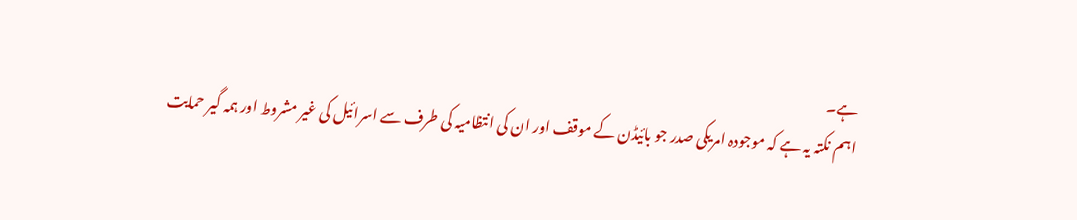ہے۔
اہم نکتہ یہ ہے کہ موجودہ امریکی صدر جو بائیڈن کے موقف اور ان کی انتظامیہ کی طرف سے اسرائیل کی غیر مشروط اور ہمہ گیر حمایت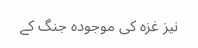نیز غزہ کی موجودہ جنگ کے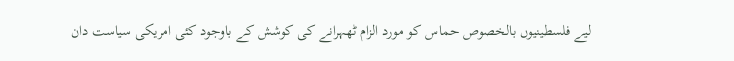لیے فلسطینیوں بالخصوص حماس کو مورد الزام ٹھہرانے کی کوشش کے باوجود کئی امریکی سیاست دان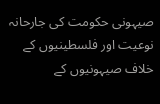صیہونی حکومت کی جارحانہ نوعیت اور فلسطینیوں کے خلاف صیہونیوں کے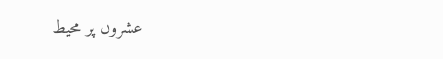عشروں پر محیط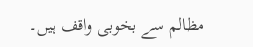مظالم سے بخوبی واقف ہیں۔